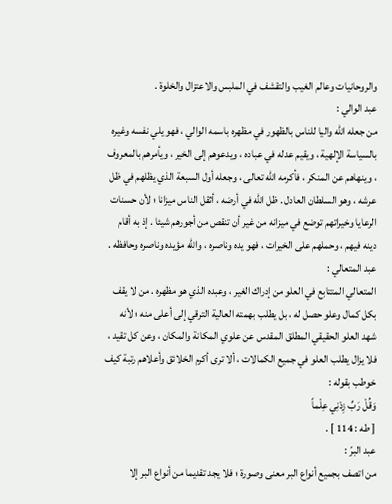والروحانيات وعالم الغيب والتقشف في الملبس والاعتزال والخلوة .
عبد الوالي :
من جعله اللّه واليا للناس بالظهور في مظهره باسمه الوالي ، فهو يلي نفسه وغيره بالسياسة الإلهية ، ويقيم عدله في عباده ، ويدعوهم إلى الخير ، ويأمرهم بالمعروف ، وينهاهم عن المنكر ، فأكرمه اللّه تعالى ، وجعله أول السبعة الذي يظلهم في ظل عرشه ، وهو السلطان العادل . ظل اللّه في أرضه ، أثقل الناس ميزانا ؛ لأن حسنات الرعايا وخيراتهم توضع في ميزانه من غير أن تنقص من أجورهم شيئا . إذ به أقام دينه فيهم ، وحملهم على الخيرات ، فهو يده وناصره ، والله مؤيده وناصره وحافظه .
عبد المتعالي :
المتعالي المتتابع في العلو من إدراك الغير ، وعبده الذي هو مظهره . من لا يقف بكل كمال وعلو حصل له ، بل يطلب بهمته العالية الترقي إلى أعلى منه ؛ لأنه شهد العلو الحقيقي المطلق المقدس عن علوي المكانة والمكان ، وعن كل تقيد ، فلا يزال يطلب العلو في جميع الكمالات ، ألا ترى أكرم الخلائق وأعلاهم رتبة كيف خوطب بقوله :
وَقُلْ رَبِّ زِدْنِي عِلْماً
[ طه : 114 ] .
عبد البرّ :
من اتصف بجميع أنواع البر معنى وصورة ؛ فلا يجد تقديما من أنواع البر إلا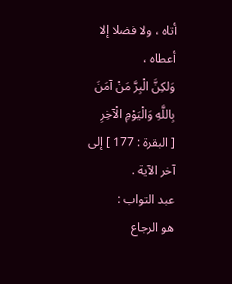أتاه ، ولا فضلا إلا أعطاه ،
وَلكِنَّ الْبِرَّ مَنْ آمَنَ بِاللَّهِ وَالْيَوْمِ الْآخِرِ
[ البقرة : 177 ] إلى آخر الآية .
عبد التواب :
هو الرجاع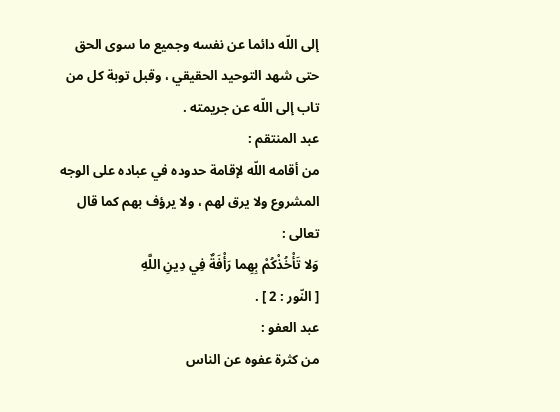إلى اللّه دائما عن نفسه وجميع ما سوى الحق حتى شهد التوحيد الحقيقي ، وقبل توبة كل من تاب إلى اللّه عن جريمته .
عبد المنتقم :
من أقامه اللّه لإقامة حدوده في عباده على الوجه المشروع ولا يرق لهم ، ولا يرؤف بهم كما قال تعالى :
وَلا تَأْخُذْكُمْ بِهِما رَأْفَةٌ فِي دِينِ اللَّهِ
[ النّور : 2 ] .
عبد العفو :
من كثرة عفوه عن الناس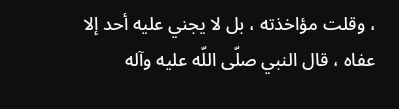، وقلت مؤاخذته ، بل لا يجني عليه أحد إلا عفاه ، قال النبي صلّى اللّه عليه وآله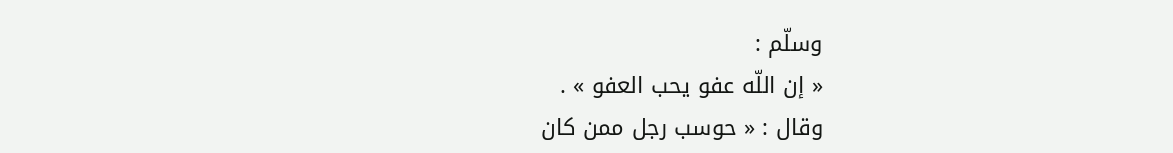وسلّم :
« إن اللّه عفو يحب العفو » .
وقال : « حوسب رجل ممن كان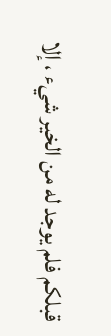قبلكم فلم يوجد له من الخير شيء ، إلا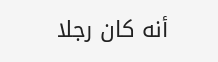أنه كان رجلا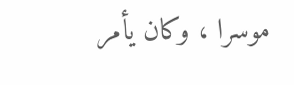موسرا ، وكان يأمر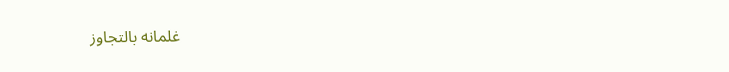غلمانه بالتجاوز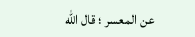عن المعسر ؛ قال اللّه